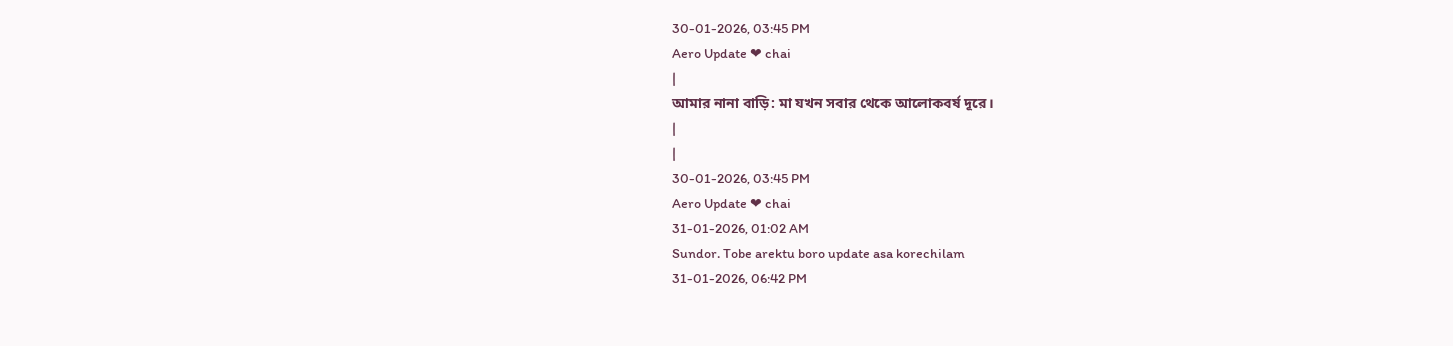30-01-2026, 03:45 PM
Aero Update ❤ chai
|
আমার নানা বাড়ি: মা যখন সবার থেকে আলোকবর্ষ দূরে।
|
|
30-01-2026, 03:45 PM
Aero Update ❤ chai
31-01-2026, 01:02 AM
Sundor. Tobe arektu boro update asa korechilam
31-01-2026, 06:42 PM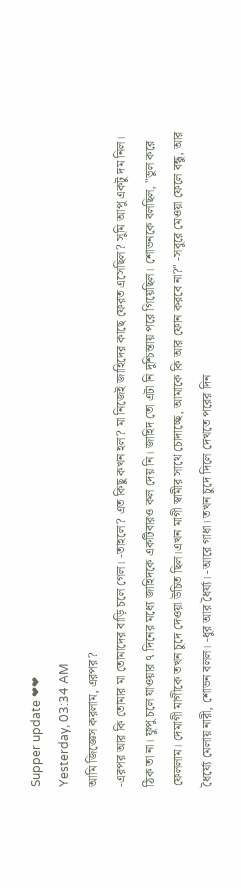Supper update ❤❤
Yesterday, 03:34 AM
আমি জিজ্ঞেস করলাম, এরপর?
-এরপর আর কি তোমার মা তোমাদের বাড়ি চলে গেল। -তাহলে? এত কিছু কখন হল? মা নিজেই জাহিদের কাছে ফেরত এসেছিল? সুমি আপু একটু দম নিল। ঠিক তা না। ফুপু চলে যাওয়ার ৭ দিনের মধ্যে জাহিদকে একটিবারও কল দেয় নি। জাহিদ তো এটা নি দুশ্চিন্তায় পরে গিয়েছিল। শোভনকে বলছিল, "ভুল করে ফেললাম। দেমাগী মাগীকে তখন চুদে দেওয়া উচিত ছিল।এখন মাগী স্বামীর সাথে চোদাচ্ছে, আমাকে কি আর ফোন করবে না?" -সবুরে মেওয়া ফেলে বন্ধু, আর ধৈর্য্যে মেলায় নারী, শোভন বলল। -ধুর আর ধৈর্য্য। -আরে গাধা। তখন চুদে দিলে দেখতে পরের দিন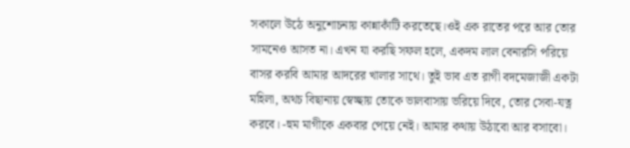সকালে উঠে অনুশোচনায় কান্নাকাঁটি করতেছে।ওই এক রাতের পরে আর তোর সামনেও আসত না। এখন যা করছি সফল হলে, একদম লাল বেনারসি পরিয়ে বাসর করবি আমার আদরের খালার সাথে। তুই ভাব এত রাগী বদমেজাজী একটা মহিলা, অথচ বিছানায় স্বেচ্ছায় তোকে ভালবাসায় ভরিয়ে দিবে, তোর সেবা-যত্ন করবে। -হুম মাগীকে একবার পেয়ে নেই। আমার কথায় উঠাবো আর বসাবো।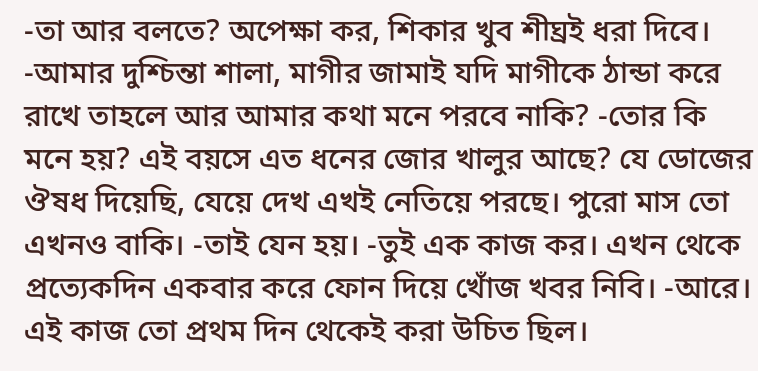-তা আর বলতে? অপেক্ষা কর, শিকার খুব শীঘ্রই ধরা দিবে। -আমার দুশ্চিন্তা শালা, মাগীর জামাই যদি মাগীকে ঠান্ডা করে রাখে তাহলে আর আমার কথা মনে পরবে নাকি? -তোর কি মনে হয়? এই বয়সে এত ধনের জোর খালুর আছে? যে ডোজের ঔষধ দিয়েছি, যেয়ে দেখ এখই নেতিয়ে পরছে। পুরো মাস তো এখনও বাকি। -তাই যেন হয়। -তুই এক কাজ কর। এখন থেকে প্রত্যেকদিন একবার করে ফোন দিয়ে খোঁজ খবর নিবি। -আরে। এই কাজ তো প্রথম দিন থেকেই করা উচিত ছিল।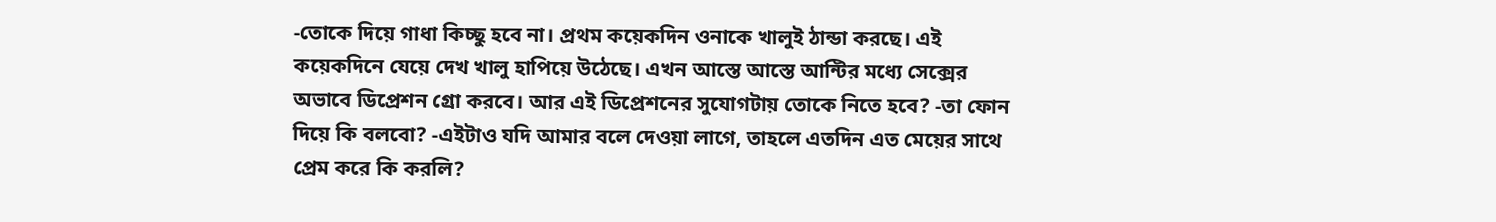-তোকে দিয়ে গাধা কিচ্ছু হবে না। প্রথম কয়েকদিন ওনাকে খালুই ঠান্ডা করছে। এই কয়েকদিনে যেয়ে দেখ খালু হাপিয়ে উঠেছে। এখন আস্তে আস্তে আন্টির মধ্যে সেক্সের অভাবে ডিপ্রেশন গ্রো করবে। আর এই ডিপ্রেশনের সুযোগটায় তোকে নিতে হবে? -তা ফোন দিয়ে কি বলবো? -এইটাও যদি আমার বলে দেওয়া লাগে, তাহলে এতদিন এত মেয়ের সাথে প্রেম করে কি করলি?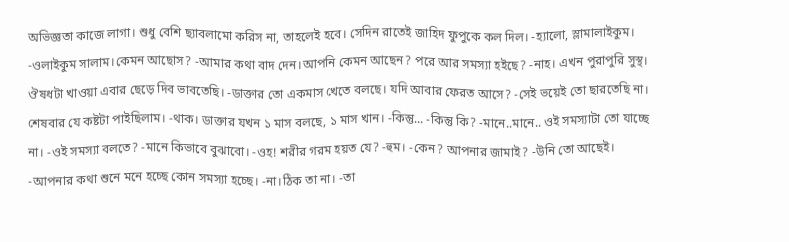অভিজ্ঞতা কাজে লাগা। শুধু বেশি ছ্যাবলামো করিস না, তাহলেই হবে। সেদিন রাতেই জাহিদ ফুপুকে কল দিল। -হ্যালো, স্লামালাইকুম। -ওলাইকুম সালাম।কেমন আছোস? -আমার কথা বাদ দেন।আপনি কেমন আছেন? পরে আর সমস্যা হইছে? -নাহ। এখন পুরাপুরি সুস্থ। ঔষধটা খাওয়া এবার ছেড়ে দিব ভাবতেছি। -ডাক্তার তো একমাস খেতে বলছে। যদি আবার ফেরত আসে? -সেই ভয়েই তো ছারতেছি না। শেষবার যে কষ্টটা পাইছিলাম। -থাক। ডাক্তার যখন ১ মাস বলছে, ১ মাস খান। -কিন্তু... -কিন্তু কি? -মানে..মানে.. ওই সমস্যাটা তো যাচ্ছে না। -ওই সমস্যা বলতে? -মানে কিভাবে বুঝাবো। -ওহ! শরীর গরম হয়ত যে? -হুম। -কেন? আপনার জামাই? -উনি তো আছেই। -আপনার কথা শুনে মনে হচ্ছে কোন সমস্যা হচ্ছে। -না।ঠিক তা না। -তা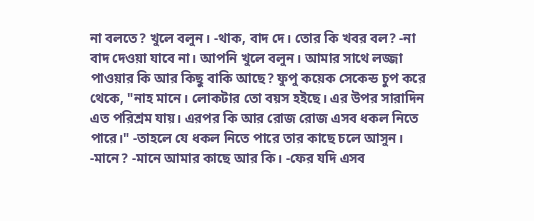না বলতে? খুলে বলুন। -থাক, বাদ দে। তোর কি খবর বল? -না বাদ দেওয়া যাবে না। আপনি খুলে বলুন। আমার সাথে লজ্জা পাওয়ার কি আর কিছু বাকি আছে? ফুপু কয়েক সেকেন্ড চুপ করে থেকে, "নাহ মানে। লোকটার তো বয়স হইছে। এর উপর সারাদিন এত পরিশ্রম যায়। এরপর কি আর রোজ রোজ এসব ধকল নিতে পারে।" -তাহলে যে ধকল নিতে পারে তার কাছে চলে আসুন। -মানে? -মানে আমার কাছে আর কি। -ফের যদি এসব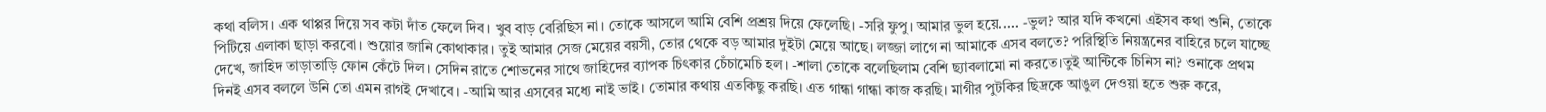কথা বলিস। এক থাপ্পর দিয়ে সব কটা দাঁত ফেলে দিব। খুব বাড় বেরিছিস না। তোকে আসলে আমি বেশি প্রশ্রয় দিয়ে ফেলেছি। -সরি ফুপু। আমার ভুল হয়ে..... -ভুল? আর যদি কখনো এইসব কথা শুনি, তোকে পিটিয়ে এলাকা ছাড়া করবো। শুয়োর জানি কোথাকার। তুই আমার সেজ মেয়ের বয়সী, তোর থেকে বড় আমার দুইটা মেয়ে আছে। লজ্জা লাগে না আমাকে এসব বলতে? পরিস্থিতি নিয়ন্ত্রনের বাহিরে চলে যাচ্ছে দেখে, জাহিদ তাড়াতাড়ি ফোন কেঁটে দিল। সেদিন রাতে শোভনের সাথে জাহিদের ব্যাপক চিৎকার চেঁচামেচি হল। -শালা তোকে বলেছিলাম বেশি ছ্যাবলামো না করতে।তুই আন্টিকে চিনিস না? ওনাকে প্রথম দিনই এসব বললে উনি তো এমন রাগই দেখাবে। -আমি আর এসবের মধ্যে নাই ভাই। তোমার কথায় এতকিছু করছি। এত গান্ধা গান্ধা কাজ করছি। মাগীর পুটকির ছিদ্রকে আঙুল দেওয়া হতে শুরু করে,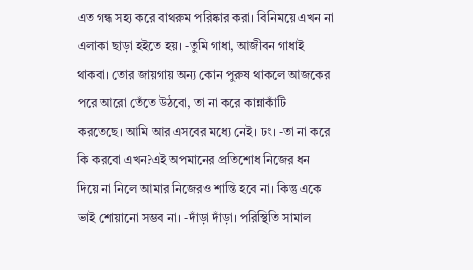এত গন্ধ সহ্য করে বাথরুম পরিষ্কার করা। বিনিময়ে এখন না এলাকা ছাড়া হইতে হয়। -তুমি গাধা, আজীবন গাধাই থাকবা। তোর জায়গায় অন্য কোন পুরুষ থাকলে আজকের পরে আরো তেঁতে উঠবো, তা না করে কান্নাকাঁটি করতেছে। আমি আর এসবের মধ্যে নেই। ঢং। -তা না করে কি করবো এখন?এই অপমানের প্রতিশোধ নিজের ধন দিয়ে না নিলে আমার নিজেরও শান্তি হবে না। কিন্তু একে ভাই শোয়ানো সম্ভব না। -দাঁড়া দাঁড়া। পরিস্থিতি সামাল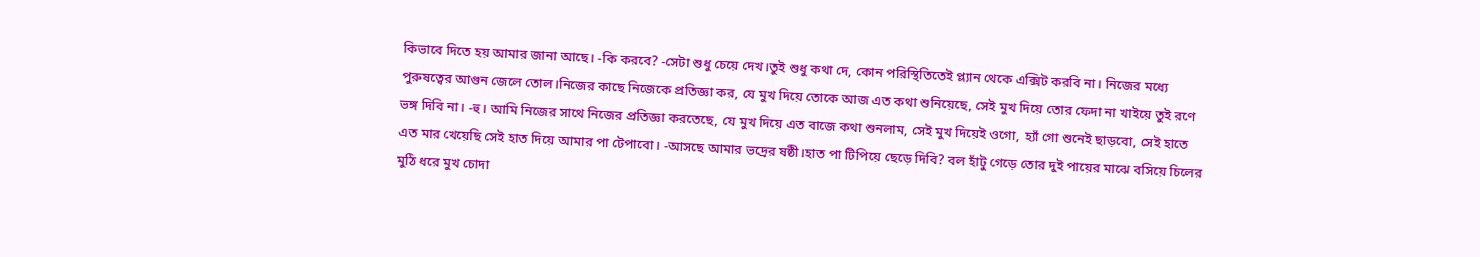কিভাবে দিতে হয় আমার জানা আছে। -কি করবে? -সেটা শুধু চেয়ে দেখ।তুই শুধু কথা দে, কোন পরিস্থিতিতেই প্ল্যান থেকে এক্সিট করবি না। নিজের মধ্যে পুরুষত্বের আগুন জেলে তোল।নিজের কাছে নিজেকে প্রতিজ্ঞা কর, যে মুখ দিয়ে তোকে আজ এত কথা শুনিয়েছে, সেই মুখ দিয়ে তোর ফেদা না খাইয়ে তুই রণে ভঙ্গ দিবি না। -হু। আমি নিজের সাথে নিজের প্রতিজ্ঞা করতেছে, যে মুখ দিয়ে এত বাজে কথা শুনলাম, সেই মুখ দিয়েই ওগো, হ্যাঁ গো শুনেই ছাড়বো, সেই হাতে এত মার খেয়েছি সেই হাত দিয়ে আমার পা টেপাবো। -আসছে আমার ভদ্রের ষষ্ঠী।হাত পা টিপিয়ে ছেড়ে দিবি? বল হাঁটু গেড়ে তোর দুই পায়ের মাঝে বসিয়ে চিলের মুঠি ধরে মুখ চোদা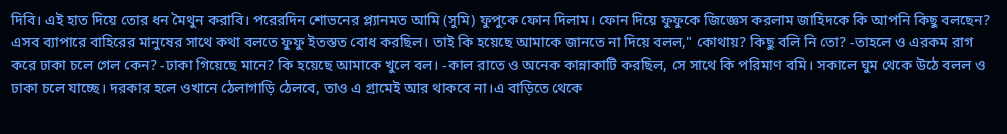দিবি। এই হাত দিয়ে তোর ধন মৈথুন করাবি। পরেরদিন শোভনের প্ল্যানমত আমি (সুমি) ফুপুকে ফোন দিলাম। ফোন দিয়ে ফুফুকে জিজ্ঞেস করলাম জাহিদকে কি আপনি কিছু বলছেন? এসব ব্যাপারে বাহিরের মানুষের সাথে কথা বলতে ফুফু ইতস্তত বোধ করছিল। তাই কি হয়েছে আমাকে জানতে না দিয়ে বলল," কোথায়? কিছু বলি নি তো? -তাহলে ও এরকম রাগ করে ঢাকা চলে গেল কেন? -ঢাকা গিয়েছে মানে? কি হয়েছে আমাকে খুলে বল। -কাল রাতে ও অনেক কান্নাকাটি করছিল, সে সাথে কি পরিমাণ বমি। সকালে ঘুম থেকে উঠে বলল ও ঢাকা চলে যাচ্ছে। দরকার হলে ওখানে ঠেলাগাড়ি ঠেলবে, তাও এ গ্রামেই আর থাকবে না।এ বাড়িতে থেকে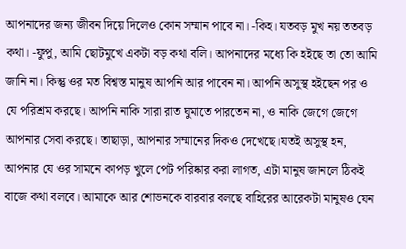আপনাদের জন্য জীবন দিয়ে দিলেও কোন সম্মান পাবে না। -কিহ। যতবড় মুখ নয় ততবড় কথা। -ফুপু, আমি ছোটমুখে একটা বড় কথা বলি। আপনাদের মধ্যে কি হইছে তা তো আমি জানি না। কিন্তু ওর মত বিশ্বস্ত মানুষ আপনি আর পাবেন না। আপনি অসুস্থ হইছেন পর ও যে পরিশ্রম করছে। আপনি নাকি সারা রাত ঘুমাতে পারতেন না, ও নাকি জেগে জেগে আপনার সেবা করছে। তাছাড়া, আপনার সম্মানের দিকও দেখেছে।যতই অসুস্থ হন, আপনার যে ওর সামনে কাপড় খুলে পেট পরিষ্কার করা লাগত, এটা মানুষ জানলে ঠিকই বাজে কথা বলবে। আমাকে আর শোভনকে বারবার বলছে বাহিরের আরেকটা মানুষও যেন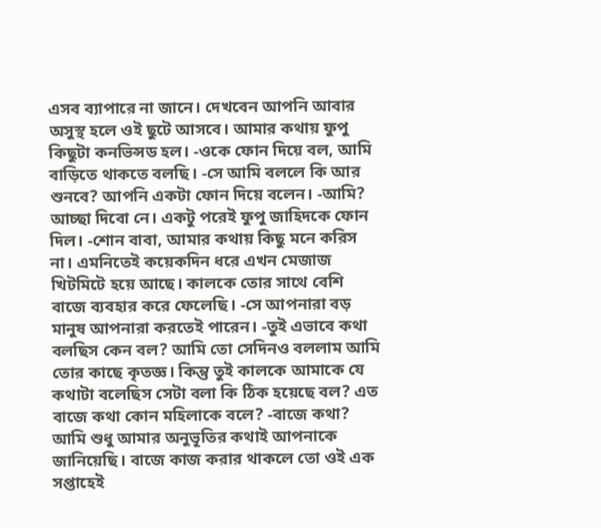এসব ব্যাপারে না জানে। দেখবেন আপনি আবার অসুস্থ হলে ওই ছুটে আসবে। আমার কথায় ফুপু কিছুটা কনভিন্সড হল। -ওকে ফোন দিয়ে বল, আমি বাড়িতে থাকতে বলছি। -সে আমি বললে কি আর শুনবে? আপনি একটা ফোন দিয়ে বলেন। -আমি? আচ্ছা দিবো নে। একটু পরেই ফুপু জাহিদকে ফোন দিল। -শোন বাবা, আমার কথায় কিছু মনে করিস না। এমনিতেই কয়েকদিন ধরে এখন মেজাজ খিটমিটে হয়ে আছে। কালকে তোর সাথে বেশি বাজে ব্যবহার করে ফেলেছি। -সে আপনারা বড় মানুষ আপনারা করতেই পারেন। -তুই এভাবে কথা বলছিস কেন বল? আমি তো সেদিনও বললাম আমি তোর কাছে কৃতজ্ঞ। কিন্তু তুই কালকে আমাকে যে কথাটা বলেছিস সেটা বলা কি ঠিক হয়েছে বল? এত বাজে কথা কোন মহিলাকে বলে? -বাজে কথা? আমি শুধু আমার অনুভূতির কথাই আপনাকে জানিয়েছি। বাজে কাজ করার থাকলে তো ওই এক সপ্তাহেই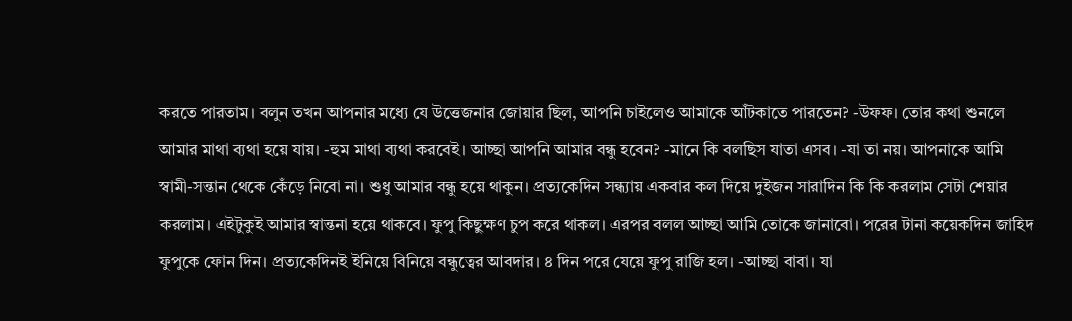করতে পারতাম। বলুন তখন আপনার মধ্যে যে উত্তেজনার জোয়ার ছিল, আপনি চাইলেও আমাকে আঁটকাতে পারতেন? -উফফ। তোর কথা শুনলে আমার মাথা ব্যথা হয়ে যায়। -হুম মাথা ব্যথা করবেই। আচ্ছা আপনি আমার বন্ধু হবেন? -মানে কি বলছিস যাতা এসব। -যা তা নয়। আপনাকে আমি স্বামী-সন্তান থেকে কেঁড়ে নিবো না। শুধু আমার বন্ধু হয়ে থাকুন। প্রত্যকেদিন সন্ধ্যায় একবার কল দিয়ে দুইজন সারাদিন কি কি করলাম সেটা শেয়ার করলাম। এইটুকুই আমার স্বান্তনা হয়ে থাকবে। ফুপু কিছুক্ষণ চুপ করে থাকল। এরপর বলল আচ্ছা আমি তোকে জানাবো। পরের টানা কয়েকদিন জাহিদ ফুপুকে ফোন দিন। প্রত্যকেদিনই ইনিয়ে বিনিয়ে বন্ধুত্বের আবদার। ৪ দিন পরে যেয়ে ফুপু রাজি হল। -আচ্ছা বাবা। যা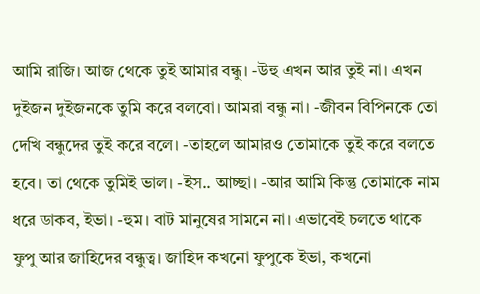আমি রাজি। আজ থেকে তুই আমার বন্ধু। -উহু এখন আর তুই না। এখন দুইজন দুইজনকে তুমি করে বলবো। আমরা বন্ধু না। -জীবন বিপিনকে তো দেখি বন্ধুদের তুই করে বলে। -তাহলে আমারও তোমাকে তুই করে বলতে হবে। তা থেকে তুমিই ভাল। -ইস.. আচ্ছা। -আর আমি কিন্তু তোমাকে নাম ধরে ডাকব, ইভা। -হুম। বাট মানুষের সামনে না। এভাবেই চলতে থাকে ফুপু আর জাহিদের বন্ধুত্ব। জাহিদ কখনো ফুপুকে ইভা, কখনো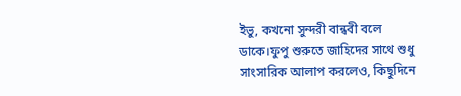ইভু, কখনো সুন্দরী বান্ধবী বলে ডাকে।ফুপু শুরুতে জাহিদের সাথে শুধু সাংসারিক আলাপ করলেও, কিছুদিনে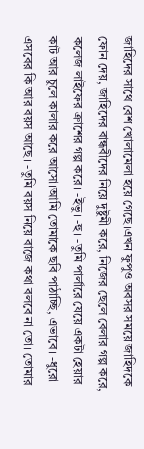জাহিদের সাথে বেশ খোলামেলা হয়ে গেছে।এখন ফুপুও অবসর সময়ে জাহিদকে ফোন দেয়, জাহিদের বান্ধবীদের নিয়ে দুষ্টুমী করে, নিজের ছেলে বেলার গল্প করে, কলেজ লাইফের ক্রাশের গল্প করে। -ইভু। -হু। -তুমি পার্লারে যেয়ে একটা হেয়ার কাট আর চুলে কালার করে আসো।আমি তোমাকে ছবি পাঠাচ্ছি, এভাবে। -ধুরো এসবের কি আর বয়স আছে। -তুমি বয়স নিয়ে বাজে কথা বলবে না তো। তোমার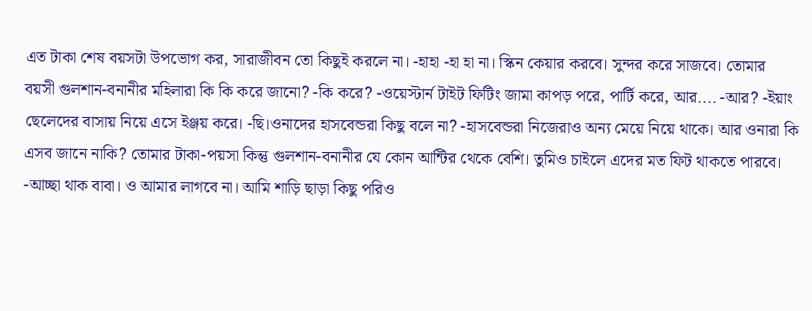এত টাকা শেষ বয়সটা উপভোগ কর, সারাজীবন তো কিছুই করলে না। -হাহা -হা হা না। স্কিন কেয়ার করবে। সুন্দর করে সাজবে। তোমার বয়সী গুলশান-বনানীর মহিলারা কি কি করে জানো? -কি করে? -ওয়েস্টার্ন টাইট ফিটিং জামা কাপড় পরে, পার্টি করে, আর.... -আর? -ইয়াং ছেলেদের বাসায় নিয়ে এসে ইঞ্জয় করে। -ছি।ওনাদের হাসবেন্ডরা কিছু বলে না? -হাসবেন্ডরা নিজেরাও অন্য মেয়ে নিয়ে থাকে। আর ওনারা কি এসব জানে নাকি? তোমার টাকা-পয়সা কিন্তু গুলশান-বনানীর যে কোন আন্টির থেকে বেশি। তুমিও চাইলে এদের মত ফিট থাকতে পারবে। -আচ্ছা থাক বাবা। ও আমার লাগবে না। আমি শাড়ি ছাড়া কিছু পরিও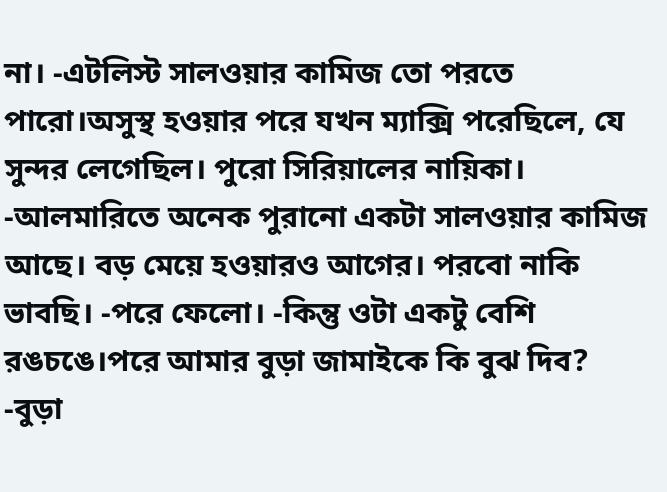না। -এটলিস্ট সালওয়ার কামিজ তো পরতে পারো।অসুস্থ হওয়ার পরে যখন ম্যাক্সি পরেছিলে, যে সুন্দর লেগেছিল। পুরো সিরিয়ালের নায়িকা। -আলমারিতে অনেক পুরানো একটা সালওয়ার কামিজ আছে। বড় মেয়ে হওয়ারও আগের। পরবো নাকি ভাবছি। -পরে ফেলো। -কিন্তু ওটা একটু বেশি রঙচঙে।পরে আমার বুড়া জামাইকে কি বুঝ দিব? -বুড়া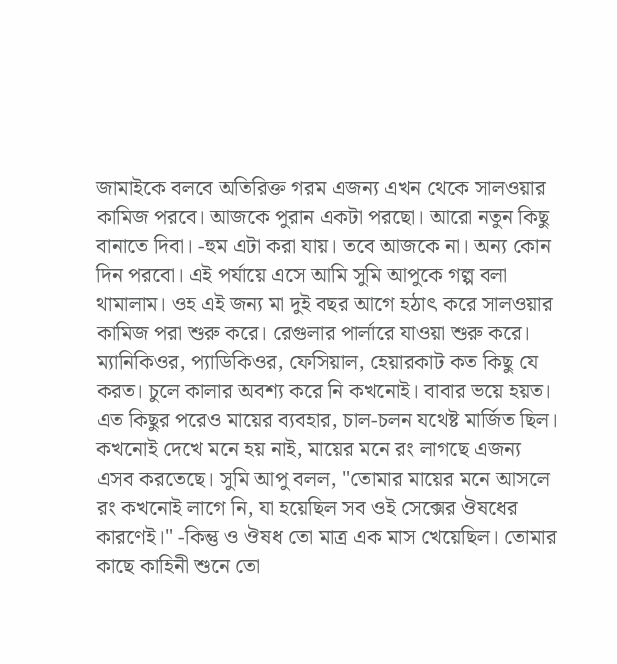জামাইকে বলবে অতিরিক্ত গরম এজন্য এখন থেকে সালওয়ার কামিজ পরবে। আজকে পুরান একটা পরছো। আরো নতুন কিছু বানাতে দিবা। -হুম এটা করা যায়। তবে আজকে না। অন্য কোন দিন পরবো। এই পর্যায়ে এসে আমি সুমি আপুকে গল্প বলা থামালাম। ওহ এই জন্য মা দুই বছর আগে হঠাৎ করে সালওয়ার কামিজ পরা শুরু করে। রেগুলার পার্লারে যাওয়া শুরু করে। ম্যানিকিওর, প্যাডিকিওর, ফেসিয়াল, হেয়ারকাট কত কিছু যে করত। চুলে কালার অবশ্য করে নি কখনোই। বাবার ভয়ে হয়ত। এত কিছুর পরেও মায়ের ব্যবহার, চাল-চলন যথেষ্ট মার্জিত ছিল। কখনোই দেখে মনে হয় নাই, মায়ের মনে রং লাগছে এজন্য এসব করতেছে। সুমি আপু বলল, "তোমার মায়ের মনে আসলে রং কখনোই লাগে নি, যা হয়েছিল সব ওই সেক্সের ঔষধের কারণেই।" -কিন্তু ও ঔষধ তো মাত্র এক মাস খেয়েছিল। তোমার কাছে কাহিনী শুনে তো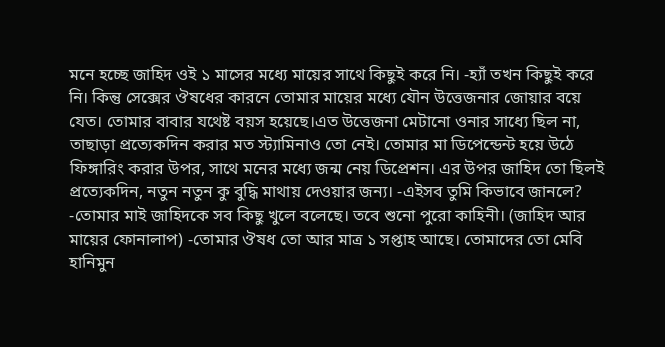মনে হচ্ছে জাহিদ ওই ১ মাসের মধ্যে মায়ের সাথে কিছুই করে নি। -হ্যাঁ তখন কিছুই করে নি। কিন্তু সেক্সের ঔষধের কারনে তোমার মায়ের মধ্যে যৌন উত্তেজনার জোয়ার বয়ে যেত। তোমার বাবার যথেষ্ট বয়স হয়েছে।এত উত্তেজনা মেটানো ওনার সাধ্যে ছিল না, তাছাড়া প্রত্যেকদিন করার মত স্ট্যামিনাও তো নেই। তোমার মা ডিপেন্ডেন্ট হয়ে উঠে ফিঙ্গারিং করার উপর, সাথে মনের মধ্যে জন্ম নেয় ডিপ্রেশন। এর উপর জাহিদ তো ছিলই প্রত্যেকদিন, নতুন নতুন কু বুদ্ধি মাথায় দেওয়ার জন্য। -এইসব তুমি কিভাবে জানলে? -তোমার মাই জাহিদকে সব কিছু খুলে বলেছে। তবে শুনো পুরো কাহিনী। (জাহিদ আর মায়ের ফোনালাপ) -তোমার ঔষধ তো আর মাত্র ১ সপ্তাহ আছে। তোমাদের তো মেবি হানিমুন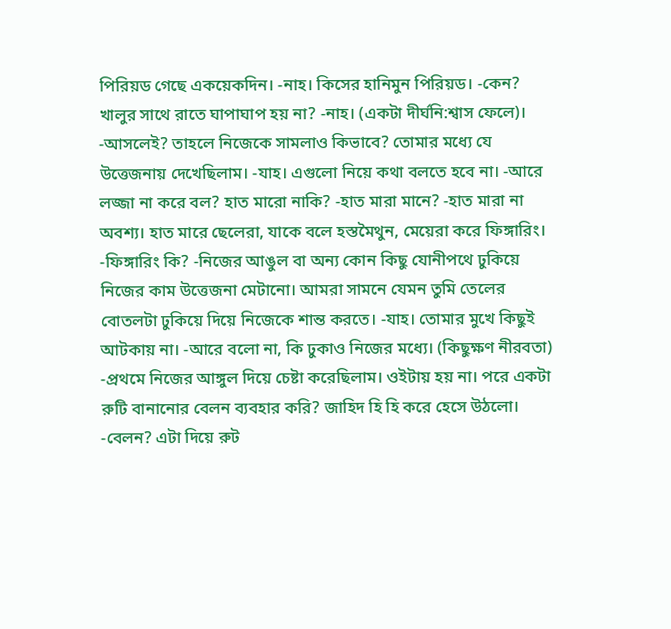পিরিয়ড গেছে একয়েকদিন। -নাহ। কিসের হানিমুন পিরিয়ড। -কেন? খালুর সাথে রাতে ঘাপাঘাপ হয় না? -নাহ। (একটা দীর্ঘনি:শ্বাস ফেলে)। -আসলেই? তাহলে নিজেকে সামলাও কিভাবে? তোমার মধ্যে যে উত্তেজনায় দেখেছিলাম। -যাহ। এগুলো নিয়ে কথা বলতে হবে না। -আরে লজ্জা না করে বল? হাত মারো নাকি? -হাত মারা মানে? -হাত মারা না অবশ্য। হাত মারে ছেলেরা, যাকে বলে হস্তমৈথুন, মেয়েরা করে ফিঙ্গারিং। -ফিঙ্গারিং কি? -নিজের আঙুল বা অন্য কোন কিছু যোনীপথে ঢুকিয়ে নিজের কাম উত্তেজনা মেটানো। আমরা সামনে যেমন তুমি তেলের বোতলটা ঢুকিয়ে দিয়ে নিজেকে শান্ত করতে। -যাহ। তোমার মুখে কিছুই আটকায় না। -আরে বলো না, কি ঢুকাও নিজের মধ্যে। (কিছুক্ষণ নীরবতা) -প্রথমে নিজের আঙ্গুল দিয়ে চেষ্টা করেছিলাম। ওইটায় হয় না। পরে একটা রুটি বানানোর বেলন ব্যবহার করি? জাহিদ হি হি করে হেসে উঠলো। -বেলন? এটা দিয়ে রুট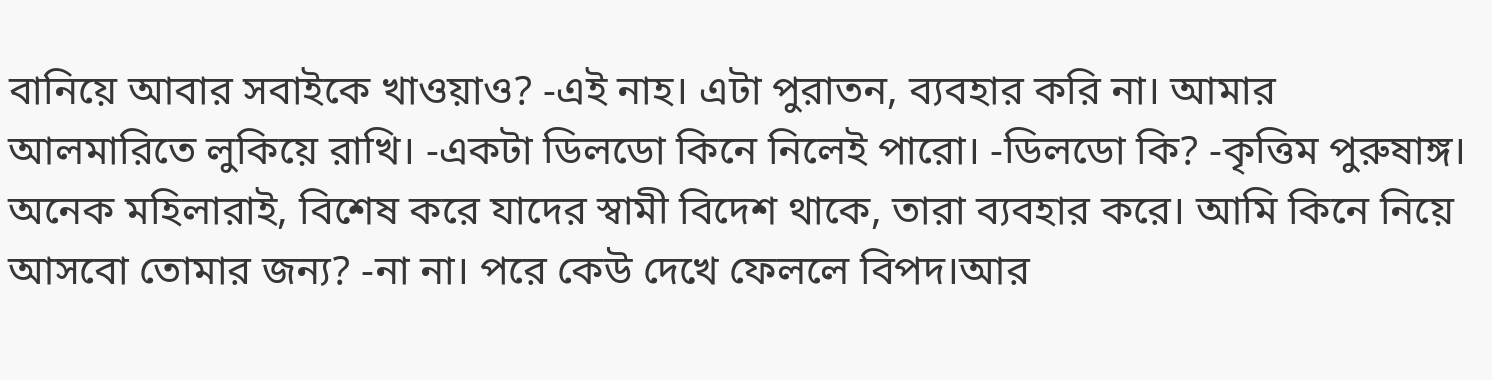বানিয়ে আবার সবাইকে খাওয়াও? -এই নাহ। এটা পুরাতন, ব্যবহার করি না। আমার আলমারিতে লুকিয়ে রাখি। -একটা ডিলডো কিনে নিলেই পারো। -ডিলডো কি? -কৃত্তিম পুরুষাঙ্গ। অনেক মহিলারাই, বিশেষ করে যাদের স্বামী বিদেশ থাকে, তারা ব্যবহার করে। আমি কিনে নিয়ে আসবো তোমার জন্য? -না না। পরে কেউ দেখে ফেললে বিপদ।আর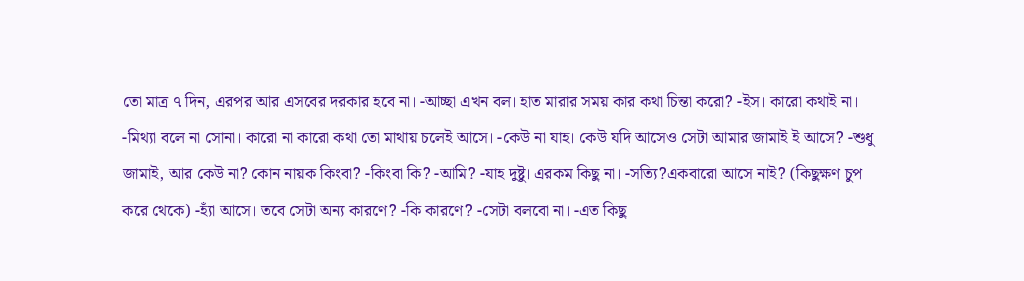তো মাত্র ৭ দিন, এরপর আর এসবের দরকার হবে না। -আচ্ছা এখন বল। হাত মারার সময় কার কথা চিন্তা করো? -ইস। কারো কথাই না। -মিথ্যা বলে না সোনা। কারো না কারো কথা তো মাথায় চলেই আসে। -কেউ না যাহ। কেউ যদি আসেও সেটা আমার জামাই ই আসে? -শুধু জামাই, আর কেউ না? কোন নায়ক কিংবা? -কিংবা কি? -আমি? -যাহ দুষ্টু। এরকম কিছু না। -সত্যি?একবারো আসে নাই? (কিছুক্ষণ চুপ করে থেকে) -হ্যাঁ আসে। তবে সেটা অন্য কারণে? -কি কারণে? -সেটা বলবো না। -এত কিছু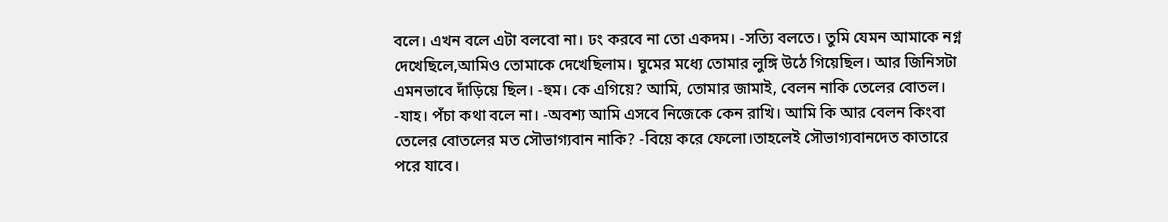বলে। এখন বলে এটা বলবো না। ঢং করবে না তো একদম। -সত্যি বলতে। তুমি যেমন আমাকে নগ্ন দেখেছিলে,আমিও তোমাকে দেখেছিলাম। ঘুমের মধ্যে তোমার লুঙ্গি উঠে গিয়েছিল। আর জিনিসটা এমনভাবে দাঁড়িয়ে ছিল। -হুম। কে এগিয়ে? আমি, তোমার জামাই, বেলন নাকি তেলের বোতল। -যাহ। পঁচা কথা বলে না। -অবশ্য আমি এসবে নিজেকে কেন রাখি। আমি কি আর বেলন কিংবা তেলের বোতলের মত সৌভাগ্যবান নাকি? -বিয়ে করে ফেলো।তাহলেই সৌভাগ্যবানদেত কাতারে পরে যাবে।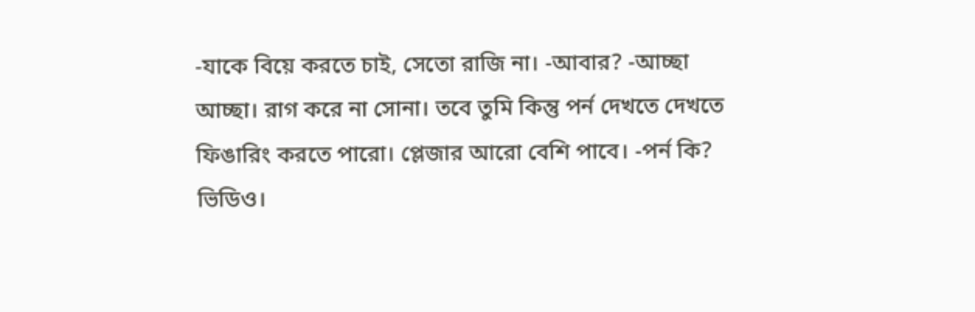-যাকে বিয়ে করতে চাই, সেতো রাজি না। -আবার? -আচ্ছা আচ্ছা। রাগ করে না সোনা। তবে তুমি কিন্তু পর্ন দেখতে দেখতে ফিঙারিং করতে পারো। প্লেজার আরো বেশি পাবে। -পর্ন কি? ভিডিও।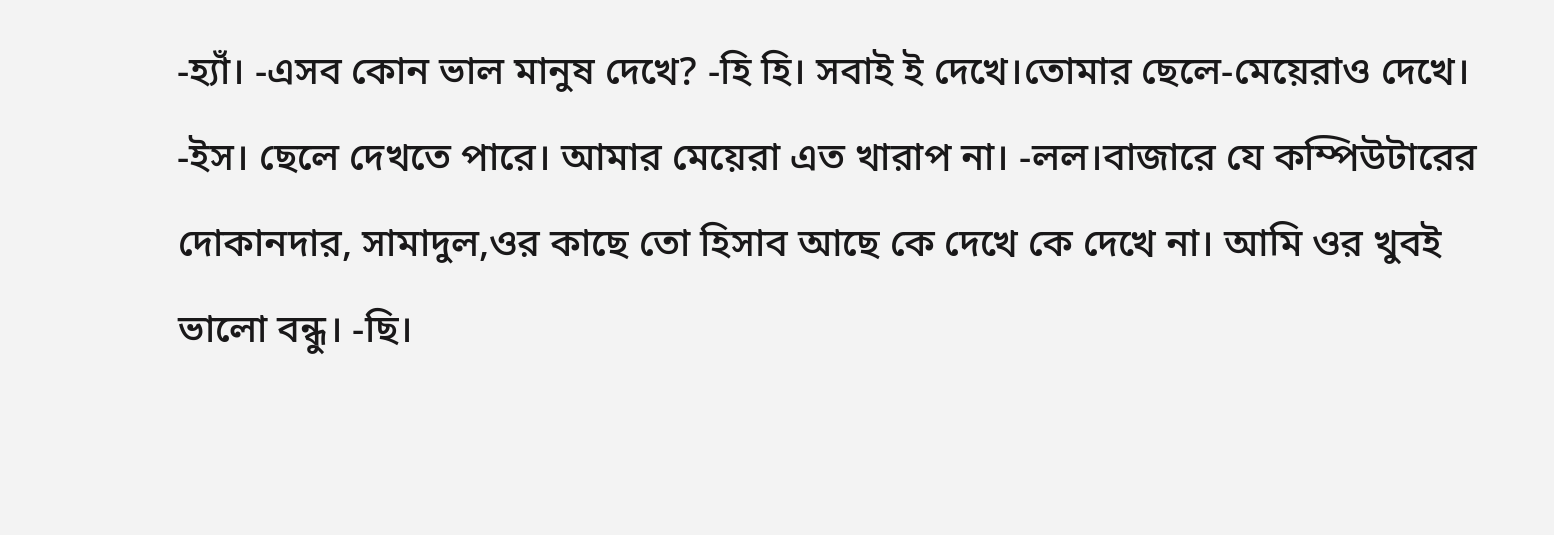-হ্যাঁ। -এসব কোন ভাল মানুষ দেখে? -হি হি। সবাই ই দেখে।তোমার ছেলে-মেয়েরাও দেখে। -ইস। ছেলে দেখতে পারে। আমার মেয়েরা এত খারাপ না। -লল।বাজারে যে কম্পিউটারের দোকানদার, সামাদুল,ওর কাছে তো হিসাব আছে কে দেখে কে দেখে না। আমি ওর খুবই ভালো বন্ধু। -ছি।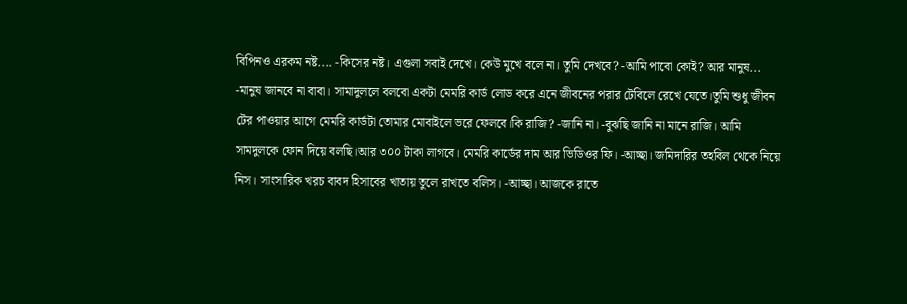বিপিনও এরকম নষ্ট.... -কিসের নষ্ট। এগুলা সবাই দেখে। কেউ মুখে বলে না। তুমি দেখবে? -আমি পাবো কোই? আর মানুষ... -মানুষ জানবে না বাবা। সামাদুললে বলবো একটা মেমরি কার্ড লোড করে এনে জীবনের পরার টেবিলে রেখে যেতে।তুমি শুধু জীবন টের পাওয়ার আগে মেমরি কার্ডটা তোমার মোবাইলে ভরে ফেলবে।কি রাজি? -জানি না। -বুঝছি জানি না মানে রাজি। আমি সামদুলকে ফোন দিয়ে বলছি।আর ৩০০ টাকা লাগবে। মেমরি কার্ডের দাম আর ভিডিওর ফি। -আচ্ছা। জমিদারির তহবিল থেকে নিয়ে নিস। সাংসারিক খরচ বাবদ হিসাবের খাতায় তুলে রাখতে বলিস। -আচ্ছা। আজকে রাতে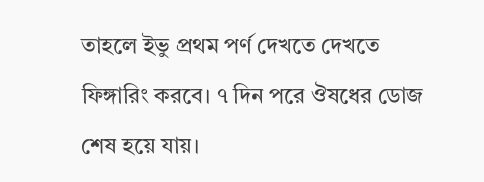তাহলে ইভু প্রথম পর্ণ দেখতে দেখতে ফিঙ্গারিং করবে। ৭ দিন পরে ঔষধের ডোজ শেষ হয়ে যায়।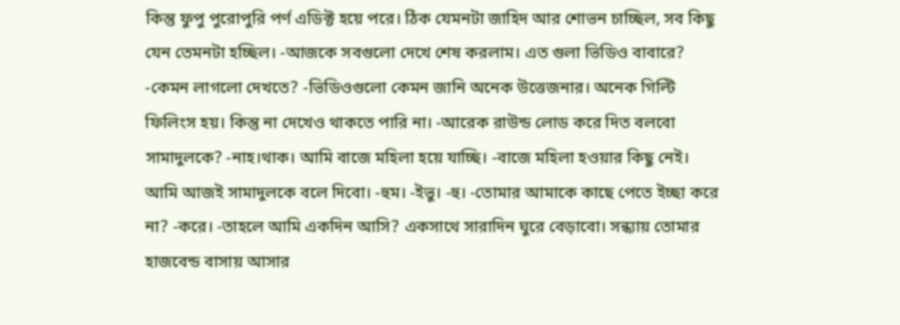কিন্তু ফুপু পুরোপুরি পর্ণ এডিক্ট হয়ে পরে। ঠিক যেমনটা জাহিদ আর শোভন চাচ্ছিল, সব কিছু যেন তেমনটা হচ্ছিল। -আজকে সবগুলো দেখে শেষ করলাম। এত গুলা ভিডিও বাবারে? -কেমন লাগলো দেখতে? -ভিডিওগুলো কেমন জানি অনেক উত্তেজনার। অনেক গিল্টি ফিলিংস হয়। কিন্তু না দেখেও থাকতে পারি না। -আরেক রাউন্ড লোড করে দিত বলবো সামাদুলকে? -নাহ।থাক। আমি বাজে মহিলা হয়ে যাচ্ছি। -বাজে মহিলা হওয়ার কিছু নেই। আমি আজই সামাদুলকে বলে দিবো। -হুম। -ইভু। -হু। -তোমার আমাকে কাছে পেতে ইচ্ছা করে না? -করে। -তাহলে আমি একদিন আসি? একসাথে সারাদিন ঘুরে বেড়াবো। সন্ধ্যায় তোমার হাজবেন্ড বাসায় আসার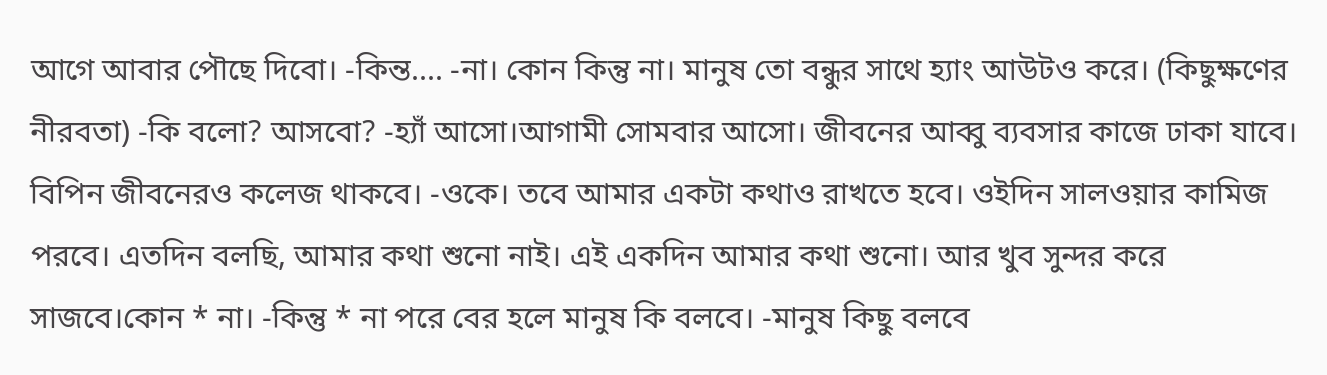আগে আবার পৌছে দিবো। -কিন্ত.... -না। কোন কিন্তু না। মানুষ তো বন্ধুর সাথে হ্যাং আউটও করে। (কিছুক্ষণের নীরবতা) -কি বলো? আসবো? -হ্যাঁ আসো।আগামী সোমবার আসো। জীবনের আব্বু ব্যবসার কাজে ঢাকা যাবে। বিপিন জীবনেরও কলেজ থাকবে। -ওকে। তবে আমার একটা কথাও রাখতে হবে। ওইদিন সালওয়ার কামিজ পরবে। এতদিন বলছি, আমার কথা শুনো নাই। এই একদিন আমার কথা শুনো। আর খুব সুন্দর করে সাজবে।কোন * না। -কিন্তু * না পরে বের হলে মানুষ কি বলবে। -মানুষ কিছু বলবে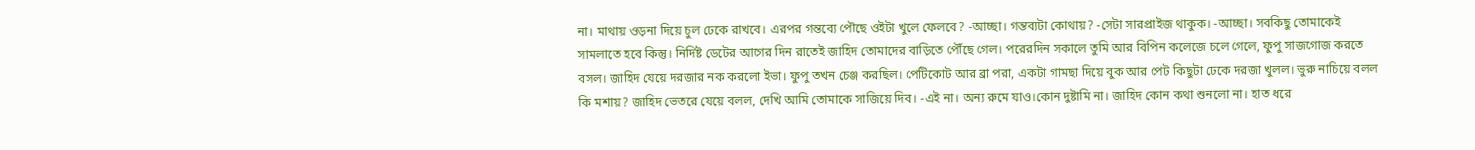না। মাথায় ওড়না দিয়ে চুল ঢেকে রাখবে। এরপর গন্তব্যে পৌছে ওইটা খুলে ফেলবে? -আচ্ছা। গন্তব্যটা কোথায়? -সেটা সারপ্রাইজ থাকুক। -আচ্ছা। সবকিছু তোমাকেই সামলাতে হবে কিন্তু। নির্দিষ্ট ডেটের আগের দিন রাতেই জাহিদ তোমাদের বাড়িতে পৌঁছে গেল। পরেরদিন সকালে তুমি আর বিপিন কলেজে চলে গেলে, ফুপু সাজগোজ করতে বসল। জাহিদ যেয়ে দরজার নক করলো ইভা। ফুপু তখন চেঞ্জ করছিল। পেটিকোট আর ব্রা পরা, একটা গামছা দিয়ে বুক আর পেট কিছুটা ঢেকে দরজা খুলল। ভুরু নাচিয়ে বলল কি মশায়? জাহিদ ভেতরে যেয়ে বলল, দেখি আমি তোমাকে সাজিয়ে দিব। -এই না। অন্য রুমে যাও।কোন দুষ্টামি না। জাহিদ কোন কথা শুনলো না। হাত ধরে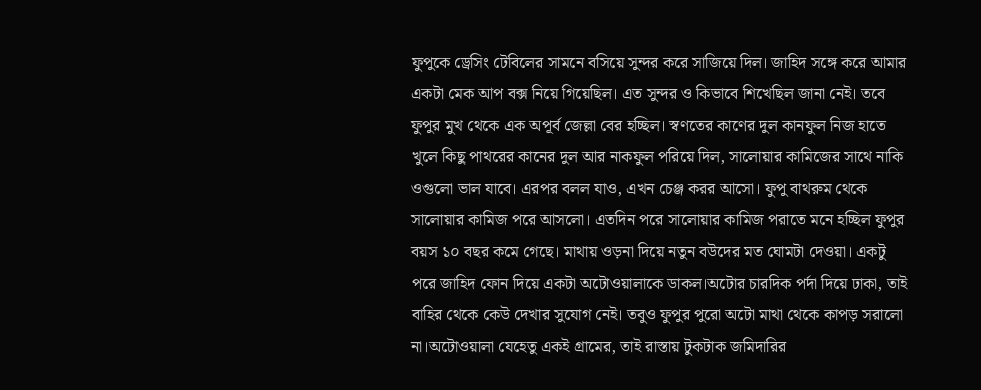ফুপুকে ড্রেসিং টেবিলের সামনে বসিয়ে সুন্দর করে সাজিয়ে দিল। জাহিদ সঙ্গে করে আমার একটা মেক আপ বক্স নিয়ে গিয়েছিল। এত সুন্দর ও কিভাবে শিখেছিল জানা নেই। তবে ফুপুর মুখ থেকে এক অপূর্ব জেল্লা বের হচ্ছিল। স্বণতের কাণের দুল কানফুল নিজ হাতে খুলে কিছু পাথরের কানের দুল আর নাকফুল পরিয়ে দিল, সালোয়ার কামিজের সাথে নাকি ওগুলো ভাল যাবে। এরপর বলল যাও, এখন চেঞ্জ করর আসো। ফুপু বাথরুম থেকে সালোয়ার কামিজ পরে আসলো। এতদিন পরে সালোয়ার কামিজ পরাতে মনে হচ্ছিল ফুপুর বয়স ১০ বছর কমে গেছে। মাথায় ওড়না দিয়ে নতুন বউদের মত ঘোমটা দেওয়া। একটু পরে জাহিদ ফোন দিয়ে একটা অটোওয়ালাকে ডাকল।অটোর চারদিক পর্দা দিয়ে ঢাকা, তাই বাহির থেকে কেউ দেখার সুযোগ নেই। তবুও ফুপুর পুরো অটো মাথা থেকে কাপড় সরালো না।অটোওয়ালা যেহেতু একই গ্রামের, তাই রাস্তায় টুকটাক জমিদারির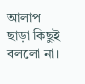আলাপ ছাড়া কিছুই বললো না।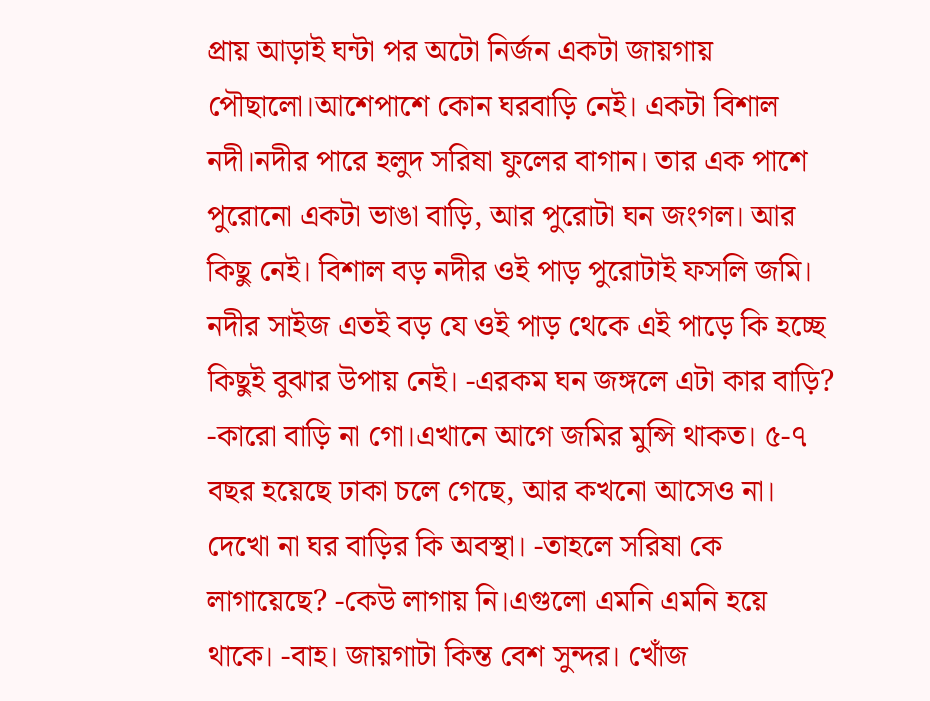প্রায় আড়াই ঘন্টা পর অটো নির্জন একটা জায়গায় পৌছালো।আশেপাশে কোন ঘরবাড়ি নেই। একটা বিশাল নদী।নদীর পারে হলুদ সরিষা ফুলের বাগান। তার এক পাশে পুরোনো একটা ভাঙা বাড়ি, আর পুরোটা ঘন জংগল। আর কিছু নেই। বিশাল বড় নদীর ওই পাড় পুরোটাই ফসলি জমি। নদীর সাইজ এতই বড় যে ওই পাড় থেকে এই পাড়ে কি হচ্ছে কিছুই বুঝার উপায় নেই। -এরকম ঘন জঙ্গলে এটা কার বাড়ি? -কারো বাড়ি না গো।এখানে আগে জমির মুন্সি থাকত। ৫-৭ বছর হয়েছে ঢাকা চলে গেছে, আর কখনো আসেও না। দেখো না ঘর বাড়ির কি অবস্থা। -তাহলে সরিষা কে লাগায়েছে? -কেউ লাগায় নি।এগুলো এমনি এমনি হয়ে থাকে। -বাহ। জায়গাটা কিন্ত বেশ সুন্দর। খোঁজ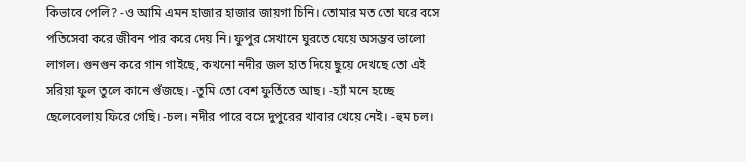কিভাবে পেলি? -ও আমি এমন হাজার হাজার জায়গা চিনি। তোমার মত তো ঘরে বসে পতিসেবা করে জীবন পার করে দেয় নি। ফুপুর সেখানে ঘুরতে যেয়ে অসম্ভব ভালো লাগল। গুনগুন করে গান গাইছে, কখনো নদীর জল হাত দিয়ে ছুয়ে দেখছে তো এই সরিয়া ফুল তুলে কানে গুঁজছে। -তুমি তো বেশ ফুর্তিতে আছ। -হ্যাঁ মনে হচ্ছে ছেলেবেলায় ফিরে গেছি। -চল। নদীর পারে বসে দুপুরের খাবার খেয়ে নেই। -হুম চল।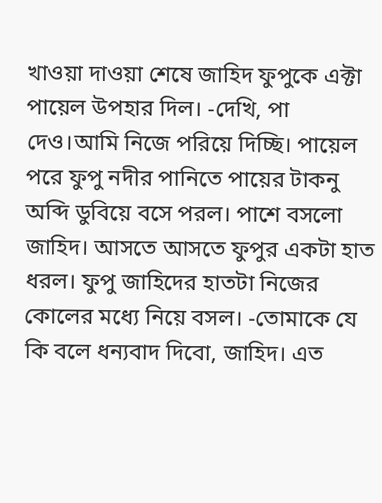খাওয়া দাওয়া শেষে জাহিদ ফুপুকে এক্টা পায়েল উপহার দিল। -দেখি, পা দেও।আমি নিজে পরিয়ে দিচ্ছি। পায়েল পরে ফুপু নদীর পানিতে পায়ের টাকনু অব্দি ডুবিয়ে বসে পরল। পাশে বসলো জাহিদ। আসতে আসতে ফুপুর একটা হাত ধরল। ফুপু জাহিদের হাতটা নিজের কোলের মধ্যে নিয়ে বসল। -তোমাকে যে কি বলে ধন্যবাদ দিবো, জাহিদ। এত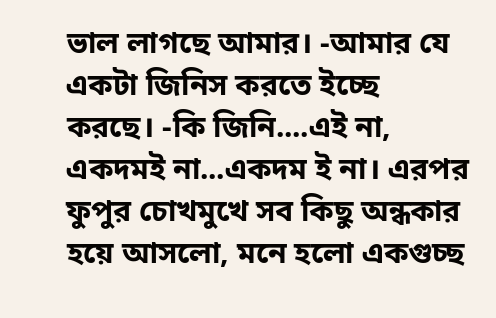ভাল লাগছে আমার। -আমার যে একটা জিনিস করতে ইচ্ছে করছে। -কি জিনি....এই না, একদমই না...একদম ই না। এরপর ফুপুর চোখমুখে সব কিছু অন্ধকার হয়ে আসলো, মনে হলো একগুচ্ছ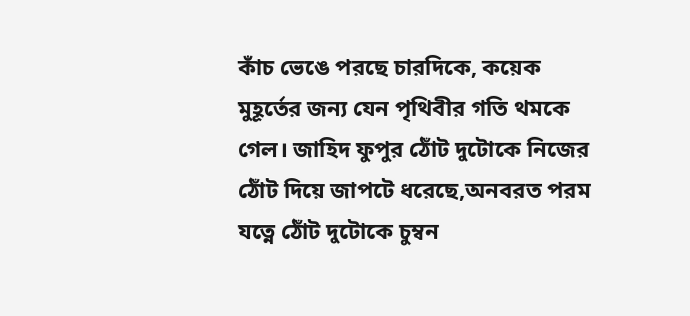কাঁচ ভেঙে পরছে চারদিকে, কয়েক মুহূর্তের জন্য যেন পৃথিবীর গতি থমকে গেল। জাহিদ ফুপুর ঠোঁট দুটোকে নিজের ঠোঁট দিয়ে জাপটে ধরেছে,অনবরত পরম যত্নে ঠোঁট দুটোকে চুম্বন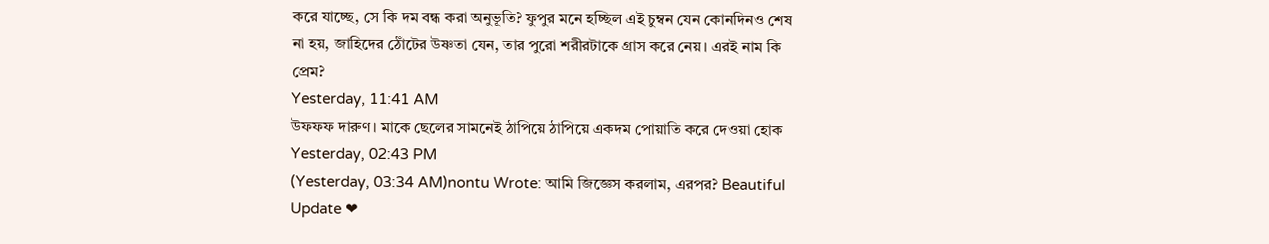করে যাচ্ছে, সে কি দম বন্ধ করা অনুভূতি? ফুপুর মনে হচ্ছিল এই চুম্বন যেন কোনদিনও শেষ না হয়, জাহিদের ঠোঁটের উষ্ণতা যেন, তার পুরো শরীরটাকে গ্রাস করে নেয়। এরই নাম কি প্রেম?
Yesterday, 11:41 AM
উফফফ দারুণ। মাকে ছেলের সামনেই ঠাপিয়ে ঠাপিয়ে একদম পোয়াতি করে দেওয়া হোক
Yesterday, 02:43 PM
(Yesterday, 03:34 AM)nontu Wrote: আমি জিজ্ঞেস করলাম, এরপর? Beautiful Update ❤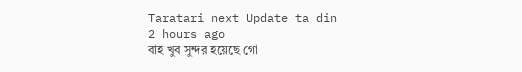Taratari next Update ta din
2 hours ago
বাহ খুব সুন্দর হয়েছে গো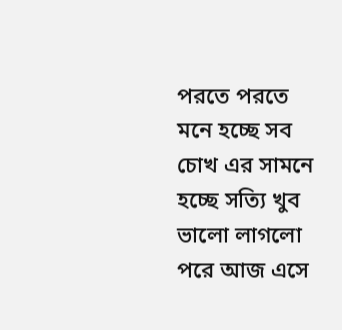পরতে পরতে মনে হচ্ছে সব চোখ এর সামনে হচ্ছে সত্যি খুব ভালো লাগলো পরে আজ এসে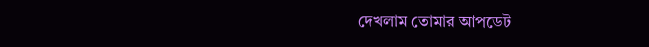দেখলাম তোমার আপডেট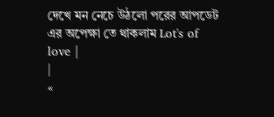দেখে মন নেচে উঠলো পরের আপডেট এর অপেক্ষা তে থাকলাম Lot's of love |
|
«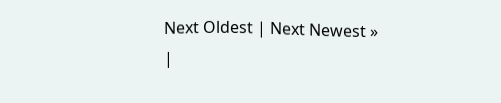Next Oldest | Next Newest »
|